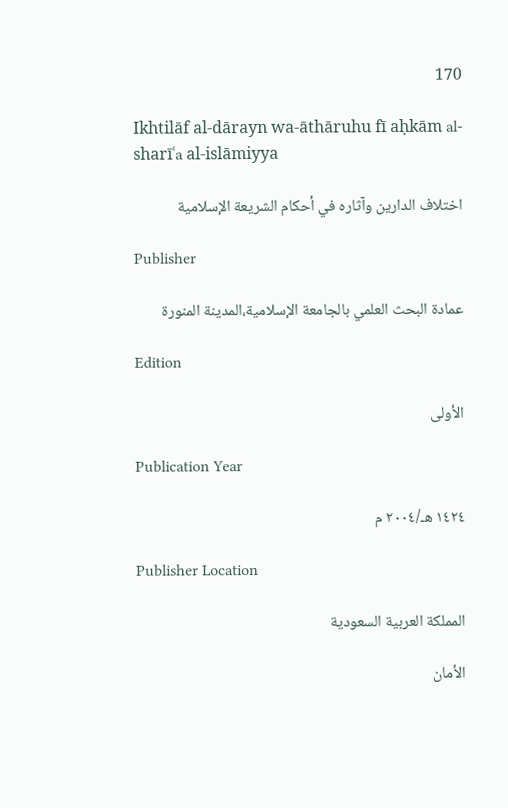170

Ikhtilāf al-dārayn wa-āthāruhu fī aḥkām al-sharīʿa al-islāmiyya

اختلاف الدارين وآثاره في أحكام الشريعة الإسلامية

Publisher

عمادة البحث العلمي بالجامعة الإسلامية،المدينة المنورة

Edition

الأولى

Publication Year

١٤٢٤ هـ/٢٠٠٤ م

Publisher Location

المملكة العربية السعودية

الأمان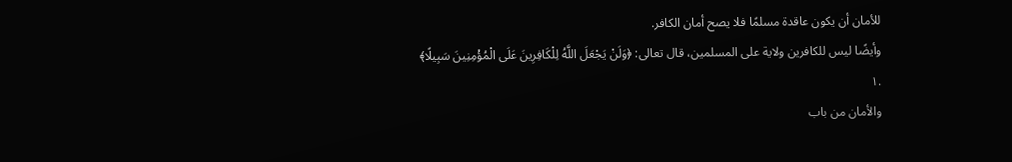للأمان أن يكون عاقدة مسلمًا فلا يصح أمان الكافر.
وأيضًا ليس للكافرين ولاية على المسلمين، قال تعالى: ﴿وَلَنْ يَجْعَلَ اللَّهُ لِلْكَافِرِينَ عَلَى الْمُؤْمِنِينَ سَبِيلًا﴾ .١
والأمان من باب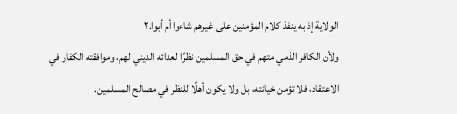الولاية إذ به ينفذ كلام المؤمنين على غيرهم شاءوا أم أبوا.٢
ولأن الكافر الذمي متهم في حق المسلمين نظرًا لعدائه الديني لهم، وموافقته الكفار في الاعتقاد، فلا تؤمن خيانته، بل ولا يكون أهلًا للنظر في مصالح المسلمين.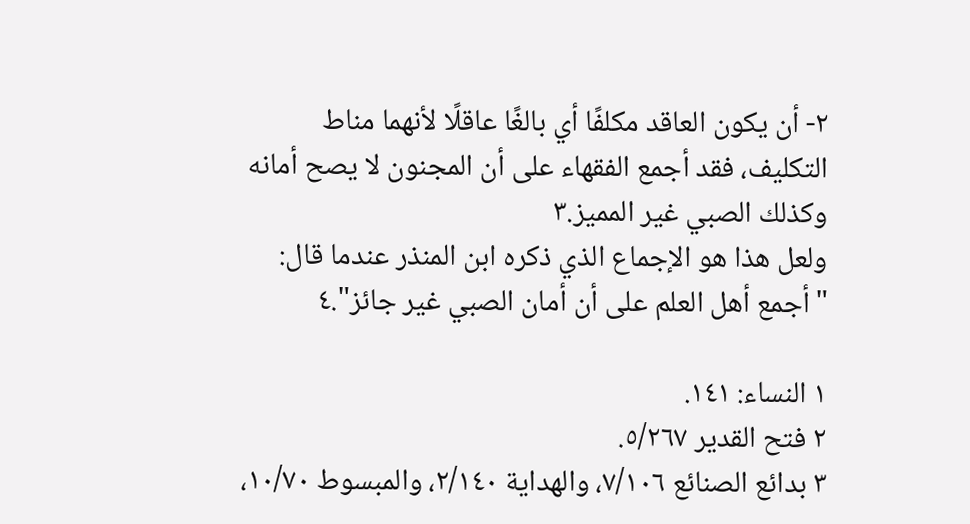٢- أن يكون العاقد مكلفًا أي بالغًا عاقلًا لأنهما مناط التكليف، فقد أجمع الفقهاء على أن المجنون لا يصح أمانه وكذلك الصبي غير المميز.٣
ولعل هذا هو الإجماع الذي ذكره ابن المنذر عندما قال: "أجمع أهل العلم على أن أمان الصبي غير جائز".٤

١ النساء: ١٤١.
٢ فتح القدير ٥/٢٦٧.
٣ بدائع الصنائع ٧/١٠٦، والهداية ٢/١٤٠، والمبسوط ١٠/٧٠،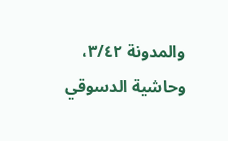والمدونة ٣/٤٢، وحاشية الدسوقي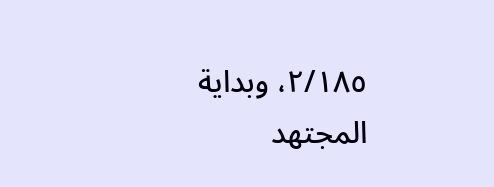٢/١٨٥، وبداية المجتهد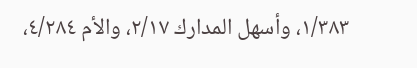١/٣٨٣، وأسهل المدارك ٢/١٧، والأم ٤/٢٨٤،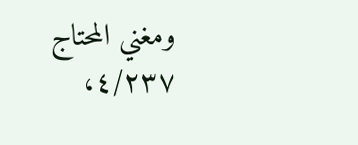ومغني المحتاج ٤/٢٣٧،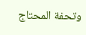وتحفة المحتاج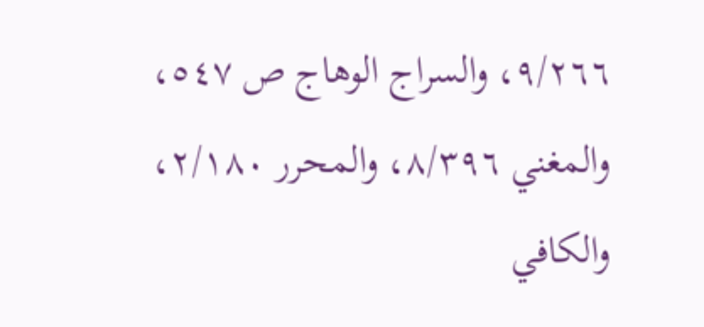٩/٢٦٦، والسراج الوهاج ص ٥٤٧، والمغني ٨/٣٩٦، والمحرر ٢/١٨٠، والكافي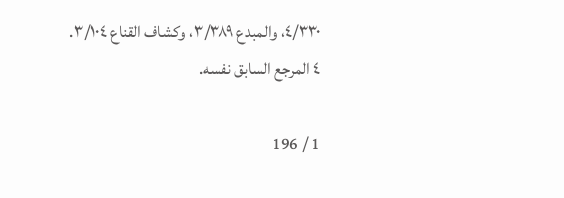٤/٣٣٠، والمبدع ٣/٣٨٩، وكشاف القناع ٣/١٠٤.
٤ المرجع السابق نفسه.

1 / 196